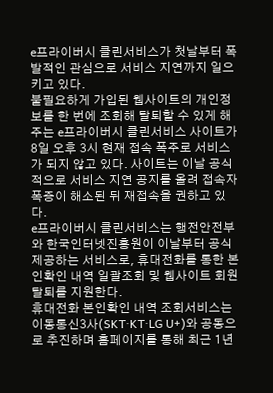e프라이버시 클린서비스가 첫날부터 폭발적인 관심으로 서비스 지연까지 일으키고 있다.
불필요하게 가입된 웹사이트의 개인정보를 한 번에 조회해 탈퇴할 수 있게 해주는 e프라이버시 클린서비스 사이트가 8일 오후 3시 현재 접속 폭주로 서비스가 되지 않고 있다. 사이트는 이날 공식적으로 서비스 지연 공지를 올려 접속자 폭증이 해소된 뒤 재접속을 권하고 있다.
e프라이버시 클린서비스는 행전안전부와 한국인터넷진흥원이 이날부터 공식 제공하는 서비스로, 휴대전화를 통한 본인확인 내역 일괄조회 및 웹사이트 회원탈퇴를 지원한다.
휴대전화 본인확인 내역 조회서비스는 이동통신3사(SKT·KT·LG U+)와 공동으로 추진하며 홈페이지를 통해 최근 1년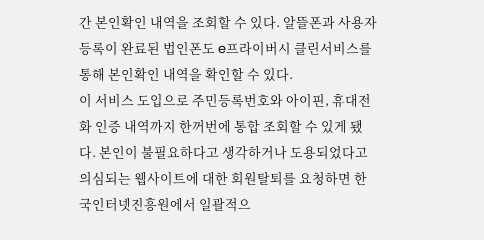간 본인확인 내역을 조회할 수 있다. 알뜰폰과 사용자 등록이 완료된 법인폰도 e프라이버시 클린서비스를 통해 본인확인 내역을 확인할 수 있다.
이 서비스 도입으로 주민등록번호와 아이핀, 휴대전화 인증 내역까지 한꺼번에 통합 조회할 수 있게 됐다. 본인이 불필요하다고 생각하거나 도용되었다고 의심되는 웹사이트에 대한 회원탈퇴를 요청하면 한국인터넷진흥원에서 일괄적으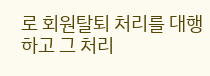로 회원탈퇴 처리를 대행하고 그 처리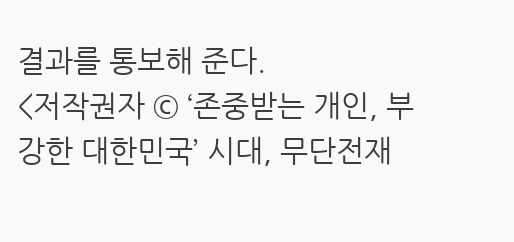결과를 통보해 준다.
<저작권자 © ‘존중받는 개인, 부강한 대한민국’ 시대, 무단전재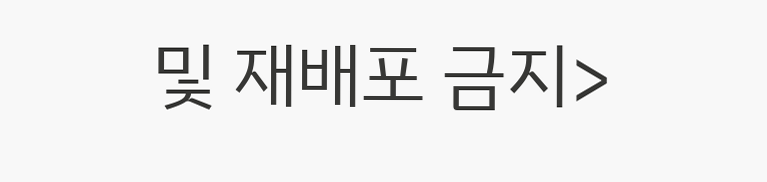및 재배포 금지>